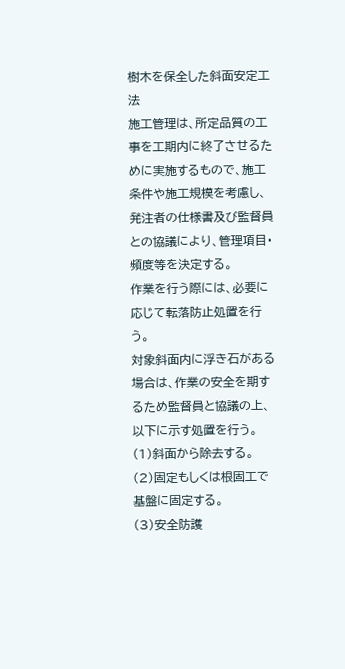樹木を保全した斜面安定工法
施工管理は、所定品質の工事を工期内に終了させるために実施するもので、施工条件や施工規模を考慮し、発注者の仕様書及び監督員との協議により、管理項目・頻度等を決定する。
作業を行う際には、必要に応じて転落防止処置を行う。
対象斜面内に浮き石がある場合は、作業の安全を期するため監督員と協議の上、以下に示す処置を行う。
(1)斜面から除去する。
(2)固定もしくは根固工で基盤に固定する。
(3)安全防護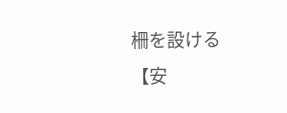柵を設ける
【安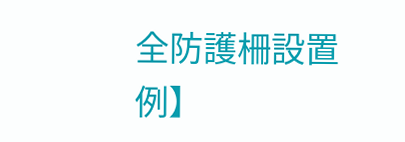全防護柵設置例】